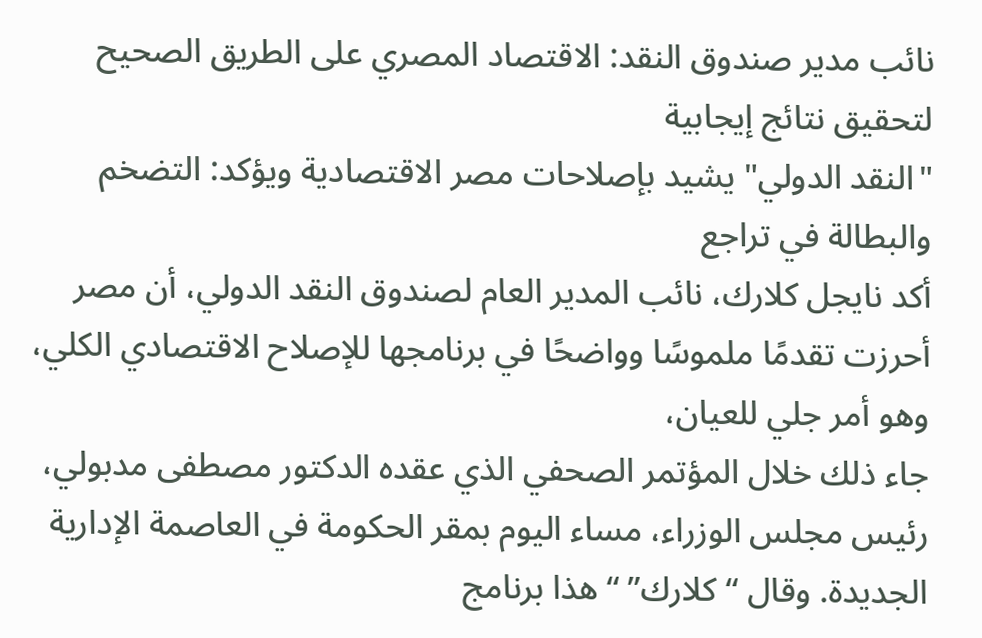نائب مدير صندوق النقد: الاقتصاد المصري على الطريق الصحيح لتحقيق نتائج إيجابية
"النقد الدولي" يشيد بإصلاحات مصر الاقتصادية ويؤكد: التضخم والبطالة في تراجع
أكد نايجل كلارك، نائب المدير العام لصندوق النقد الدولي، أن مصر أحرزت تقدمًا ملموسًا وواضحًا في برنامجها للإصلاح الاقتصادي الكلي، وهو أمر جلي للعيان،
جاء ذلك خلال المؤتمر الصحفي الذي عقده الدكتور مصطفى مدبولي، رئيس مجلس الوزراء، مساء اليوم بمقر الحكومة في العاصمة الإدارية الجديدة. وقال “كلارك” “هذا برنامج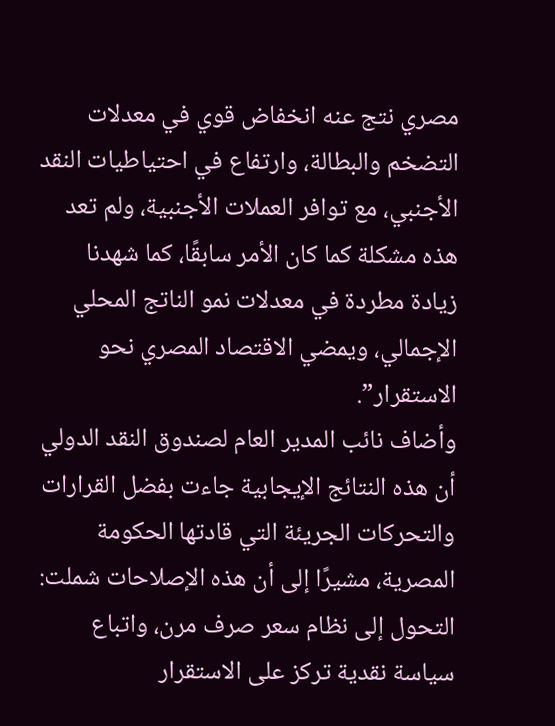مصري نتج عنه انخفاض قوي في معدلات التضخم والبطالة، وارتفاع في احتياطيات النقد الأجنبي، مع توافر العملات الأجنبية، ولم تعد هذه مشكلة كما كان الأمر سابقًا، كما شهدنا زيادة مطردة في معدلات نمو الناتج المحلي الإجمالي، ويمضي الاقتصاد المصري نحو الاستقرار”.
وأضاف نائب المدير العام لصندوق النقد الدولي أن هذه النتائج الإيجابية جاءت بفضل القرارات والتحركات الجريئة التي قادتها الحكومة المصرية، مشيرًا إلى أن هذه الإصلاحات شملت: التحول إلى نظام سعر صرف مرن، واتباع سياسة نقدية تركز على الاستقرار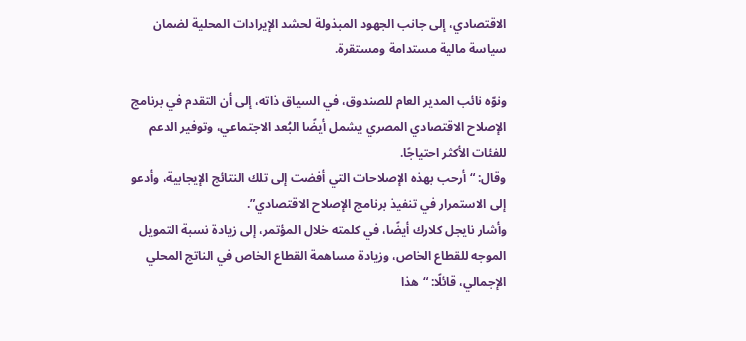الاقتصادي، إلى جانب الجهود المبذولة لحشد الإيرادات المحلية لضمان سياسة مالية مستدامة ومستقرة.

ونوّه نائب المدير العام للصندوق، في السياق ذاته، إلى أن التقدم في برنامج الإصلاح الاقتصادي المصري يشمل أيضًا البُعد الاجتماعي، وتوفير الدعم للفئات الأكثر احتياجًا.
وقال: “أرحب بهذه الإصلاحات التي أفضت إلى تلك النتائج الإيجابية، وأدعو إلى الاستمرار في تنفيذ برنامج الإصلاح الاقتصادي”.
وأشار نايجل كلارك أيضًا، في كلمته خلال المؤتمر، إلى زيادة نسبة التمويل الموجه للقطاع الخاص، وزيادة مساهمة القطاع الخاص في الناتج المحلي الإجمالي، قائلًا: “هذا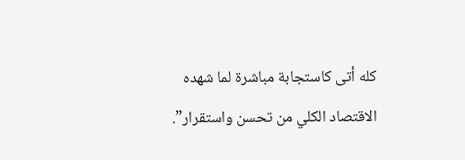كله أتى كاستجابة مباشرة لما شهده الاقتصاد الكلي من تحسن واستقرار”.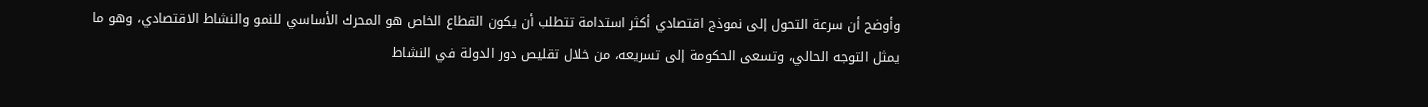وأوضح أن سرعة التحول إلى نموذج اقتصادي أكثر استدامة تتطلب أن يكون القطاع الخاص هو المحرك الأساسي للنمو والنشاط الاقتصادي، وهو ما يمثل التوجه الحالي، وتسعى الحكومة إلى تسريعه، من خلال تقليص دور الدولة في النشاط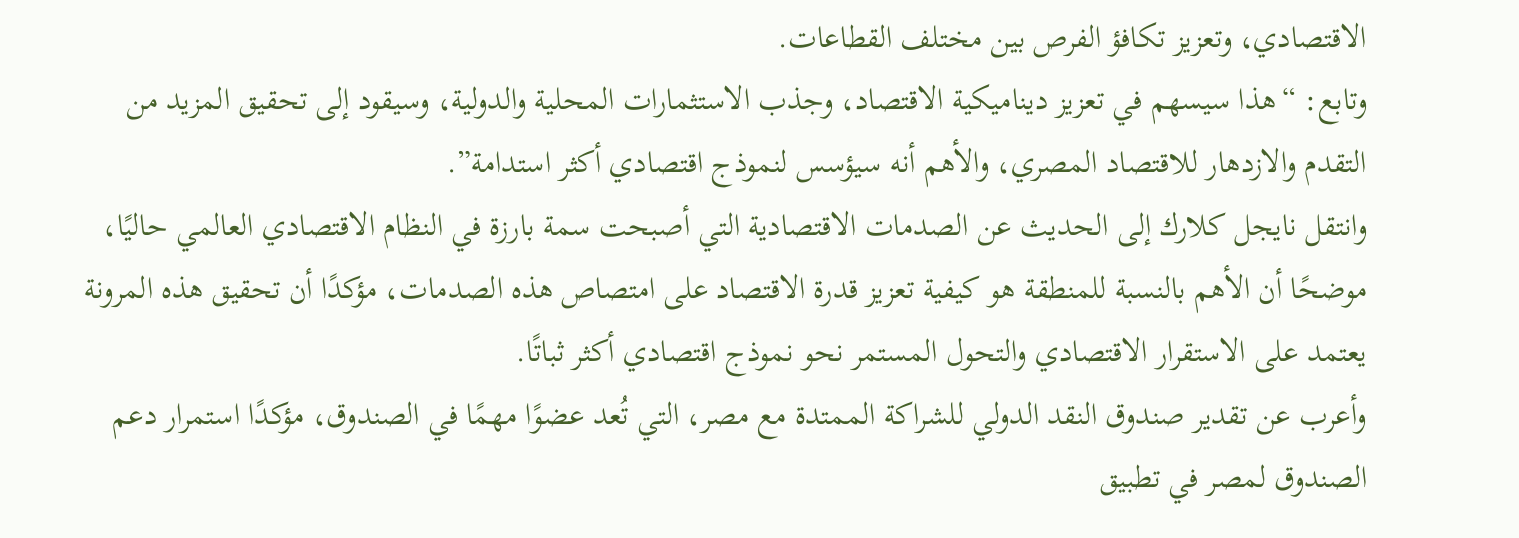الاقتصادي، وتعزيز تكافؤ الفرص بين مختلف القطاعات.
وتابع: “هذا سيسهم في تعزيز ديناميكية الاقتصاد، وجذب الاستثمارات المحلية والدولية، وسيقود إلى تحقيق المزيد من التقدم والازدهار للاقتصاد المصري، والأهم أنه سيؤسس لنموذج اقتصادي أكثر استدامة”.
وانتقل نايجل كلارك إلى الحديث عن الصدمات الاقتصادية التي أصبحت سمة بارزة في النظام الاقتصادي العالمي حاليًا، موضحًا أن الأهم بالنسبة للمنطقة هو كيفية تعزيز قدرة الاقتصاد على امتصاص هذه الصدمات، مؤكدًا أن تحقيق هذه المرونة يعتمد على الاستقرار الاقتصادي والتحول المستمر نحو نموذج اقتصادي أكثر ثباتًا.
وأعرب عن تقدير صندوق النقد الدولي للشراكة الممتدة مع مصر، التي تُعد عضوًا مهمًا في الصندوق، مؤكدًا استمرار دعم الصندوق لمصر في تطبيق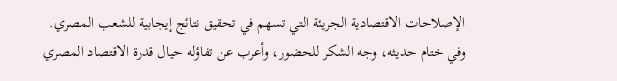الإصلاحات الاقتصادية الجريئة التي تسهم في تحقيق نتائج إيجابية للشعب المصري.
وفي ختام حديثه، وجه الشكر للحضور، وأعرب عن تفاؤله حيال قدرة الاقتصاد المصري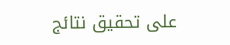على تحقيق نتائج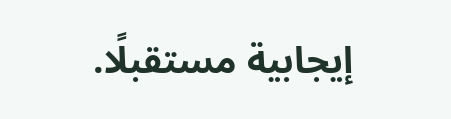إيجابية مستقبلًا.